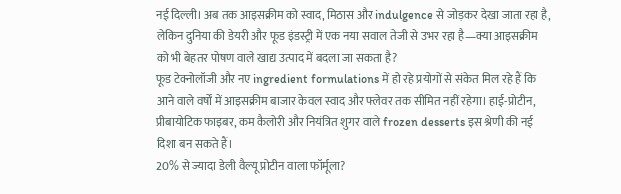नई दिल्ली। अब तक आइसक्रीम को स्वाद, मिठास और indulgence से जोड़कर देखा जाता रहा है, लेकिन दुनिया की डेयरी और फूड इंडस्ट्री में एक नया सवाल तेजी से उभर रहा है—क्या आइसक्रीम को भी बेहतर पोषण वाले खाद्य उत्पाद में बदला जा सकता है?
फूड टेक्नोलॉजी और नए ingredient formulations में हो रहे प्रयोगों से संकेत मिल रहे हैं कि आने वाले वर्षों में आइसक्रीम बाजार केवल स्वाद और फ्लेवर तक सीमित नहीं रहेगा। हाई-प्रोटीन, प्रीबायोटिक फाइबर, कम कैलोरी और नियंत्रित शुगर वाले frozen desserts इस श्रेणी की नई दिशा बन सकते हैं।
20% से ज्यादा डेली वैल्यू प्रोटीन वाला फॉर्मूला?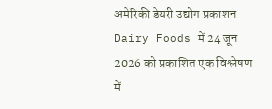अमेरिकी डेयरी उद्योग प्रकाशन Dairy Foods में 24 जून 2026 को प्रकाशित एक विश्लेषण में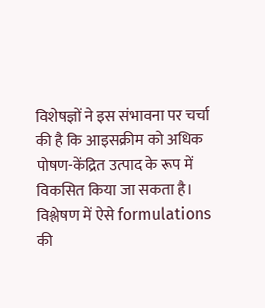विशेषज्ञों ने इस संभावना पर चर्चा की है कि आइसक्रीम को अधिक पोषण-केंद्रित उत्पाद के रूप में विकसित किया जा सकता है।
विश्लेषण में ऐसे formulations की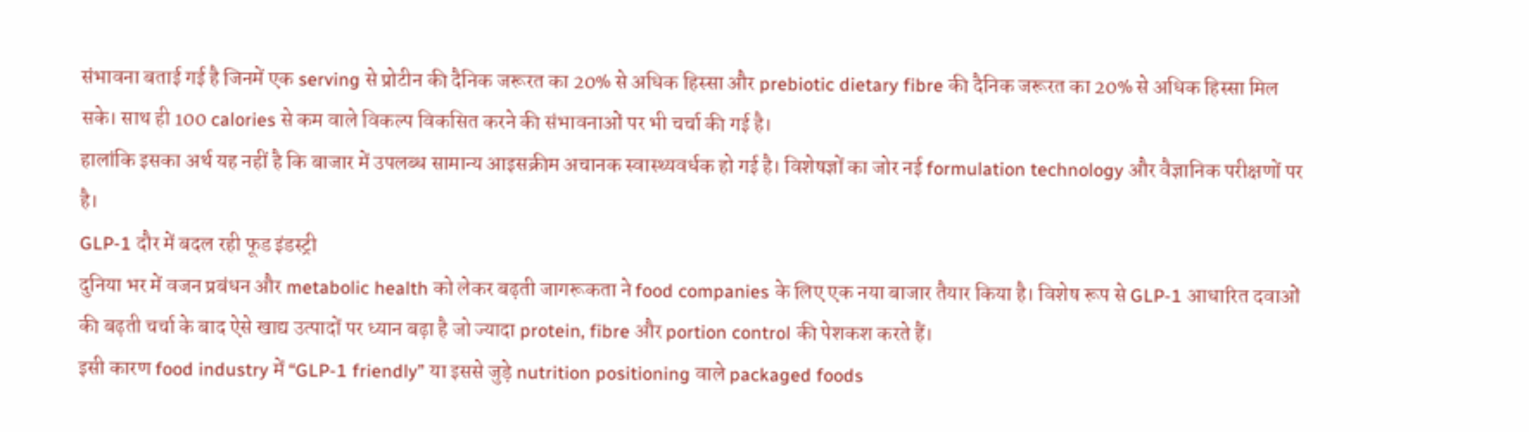संभावना बताई गई है जिनमें एक serving से प्रोटीन की दैनिक जरूरत का 20% से अधिक हिस्सा और prebiotic dietary fibre की दैनिक जरूरत का 20% से अधिक हिस्सा मिल सके। साथ ही 100 calories से कम वाले विकल्प विकसित करने की संभावनाओं पर भी चर्चा की गई है।
हालांकि इसका अर्थ यह नहीं है कि बाजार में उपलब्ध सामान्य आइसक्रीम अचानक स्वास्थ्यवर्धक हो गई है। विशेषज्ञों का जोर नई formulation technology और वैज्ञानिक परीक्षणों पर है।
GLP-1 दौर में बदल रही फूड इंडस्ट्री
दुनिया भर में वजन प्रबंधन और metabolic health को लेकर बढ़ती जागरूकता ने food companies के लिए एक नया बाजार तैयार किया है। विशेष रूप से GLP-1 आधारित दवाओं की बढ़ती चर्चा के बाद ऐसे खाद्य उत्पादों पर ध्यान बढ़ा है जो ज्यादा protein, fibre और portion control की पेशकश करते हैं।
इसी कारण food industry में “GLP-1 friendly” या इससे जुड़े nutrition positioning वाले packaged foods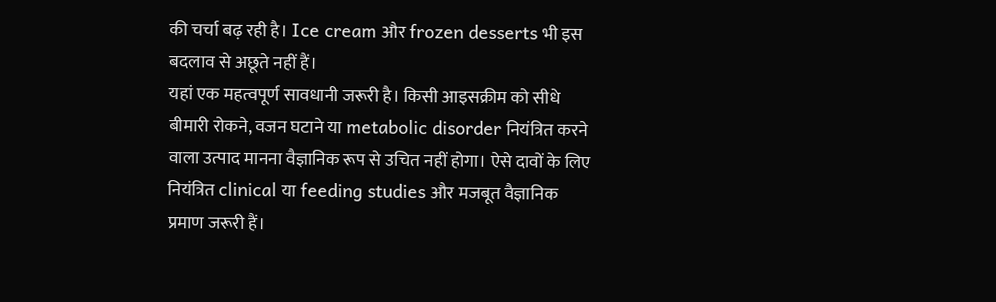की चर्चा बढ़ रही है। Ice cream और frozen desserts भी इस बदलाव से अछूते नहीं हैं।
यहां एक महत्वपूर्ण सावधानी जरूरी है। किसी आइसक्रीम को सीधे बीमारी रोकने, वजन घटाने या metabolic disorder नियंत्रित करने वाला उत्पाद मानना वैज्ञानिक रूप से उचित नहीं होगा। ऐसे दावों के लिए नियंत्रित clinical या feeding studies और मजबूत वैज्ञानिक प्रमाण जरूरी हैं।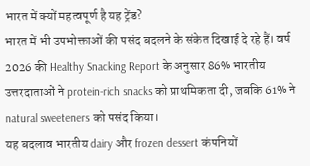भारत में क्यों महत्वपूर्ण है यह ट्रेंड?
भारत में भी उपभोक्ताओं की पसंद बदलने के संकेत दिखाई दे रहे हैं। वर्ष 2026 की Healthy Snacking Report के अनुसार 86% भारतीय उत्तरदाताओं ने protein-rich snacks को प्राथमिकता दी, जबकि 61% ने natural sweeteners को पसंद किया।
यह बदलाव भारतीय dairy और frozen dessert कंपनियों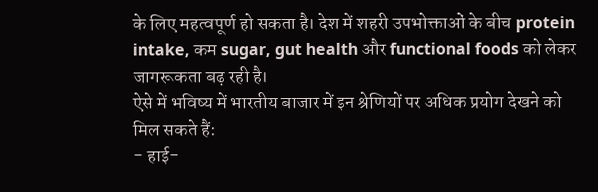के लिए महत्वपूर्ण हो सकता है। देश में शहरी उपभोक्ताओं के बीच protein intake, कम sugar, gut health और functional foods को लेकर जागरूकता बढ़ रही है।
ऐसे में भविष्य में भारतीय बाजार में इन श्रेणियों पर अधिक प्रयोग देखने को मिल सकते हैं:
- हाई-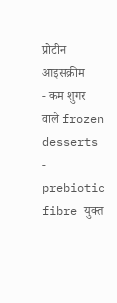प्रोटीन आइसक्रीम
- कम शुगर वाले frozen desserts
- prebiotic fibre युक्त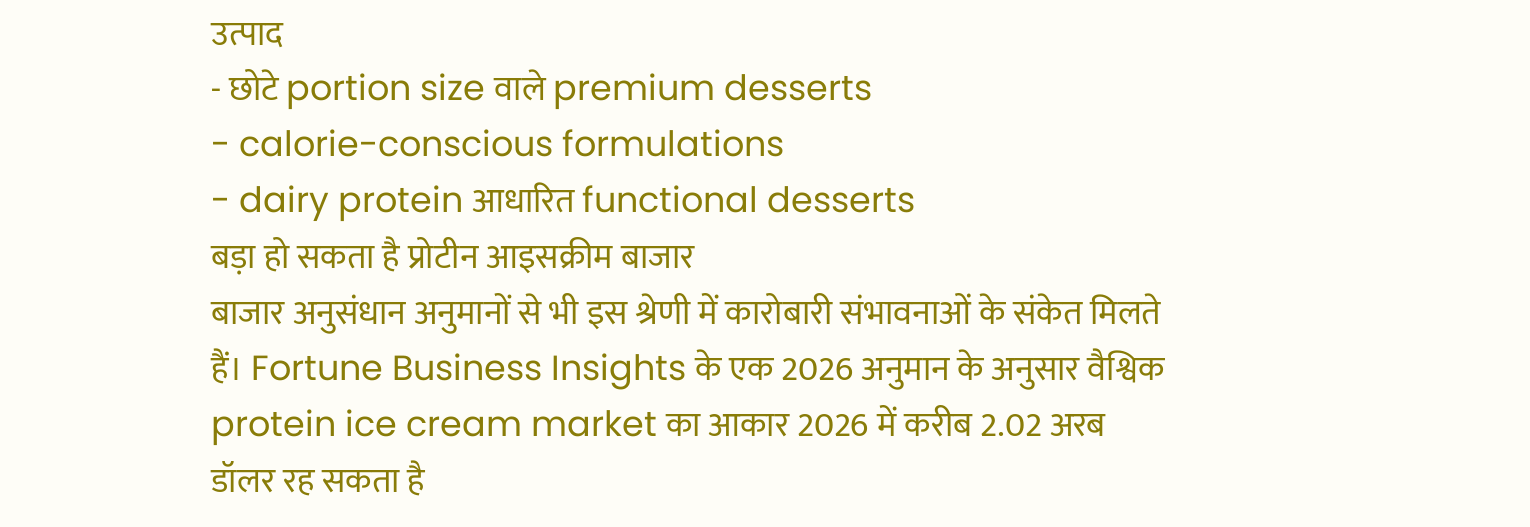उत्पाद
- छोटे portion size वाले premium desserts
- calorie-conscious formulations
- dairy protein आधारित functional desserts
बड़ा हो सकता है प्रोटीन आइसक्रीम बाजार
बाजार अनुसंधान अनुमानों से भी इस श्रेणी में कारोबारी संभावनाओं के संकेत मिलते हैं। Fortune Business Insights के एक 2026 अनुमान के अनुसार वैश्विक protein ice cream market का आकार 2026 में करीब 2.02 अरब डॉलर रह सकता है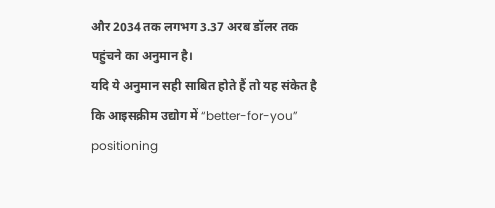और 2034 तक लगभग 3.37 अरब डॉलर तक पहुंचने का अनुमान है।
यदि ये अनुमान सही साबित होते हैं तो यह संकेत है कि आइसक्रीम उद्योग में “better-for-you” positioning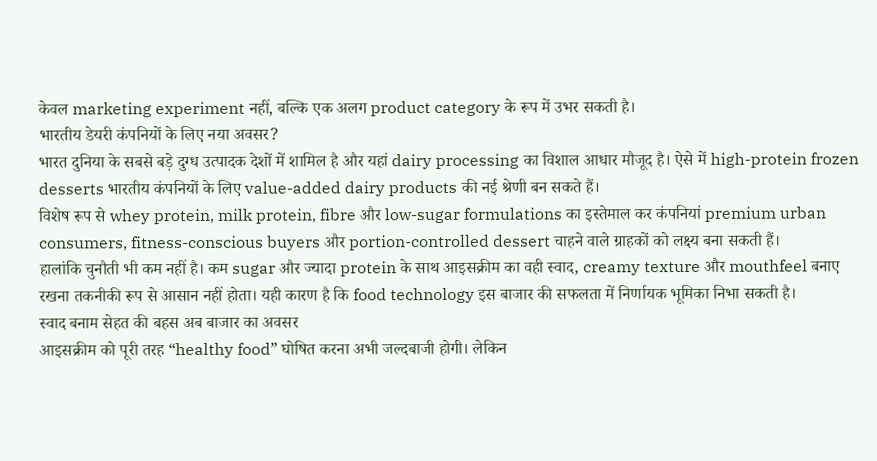केवल marketing experiment नहीं, बल्कि एक अलग product category के रूप में उभर सकती है।
भारतीय डेयरी कंपनियों के लिए नया अवसर?
भारत दुनिया के सबसे बड़े दुग्ध उत्पादक देशों में शामिल है और यहां dairy processing का विशाल आधार मौजूद है। ऐसे में high-protein frozen desserts भारतीय कंपनियों के लिए value-added dairy products की नई श्रेणी बन सकते हैं।
विशेष रूप से whey protein, milk protein, fibre और low-sugar formulations का इस्तेमाल कर कंपनियां premium urban consumers, fitness-conscious buyers और portion-controlled dessert चाहने वाले ग्राहकों को लक्ष्य बना सकती हैं।
हालांकि चुनौती भी कम नहीं है। कम sugar और ज्यादा protein के साथ आइसक्रीम का वही स्वाद, creamy texture और mouthfeel बनाए रखना तकनीकी रूप से आसान नहीं होता। यही कारण है कि food technology इस बाजार की सफलता में निर्णायक भूमिका निभा सकती है।
स्वाद बनाम सेहत की बहस अब बाजार का अवसर
आइसक्रीम को पूरी तरह “healthy food” घोषित करना अभी जल्दबाजी होगी। लेकिन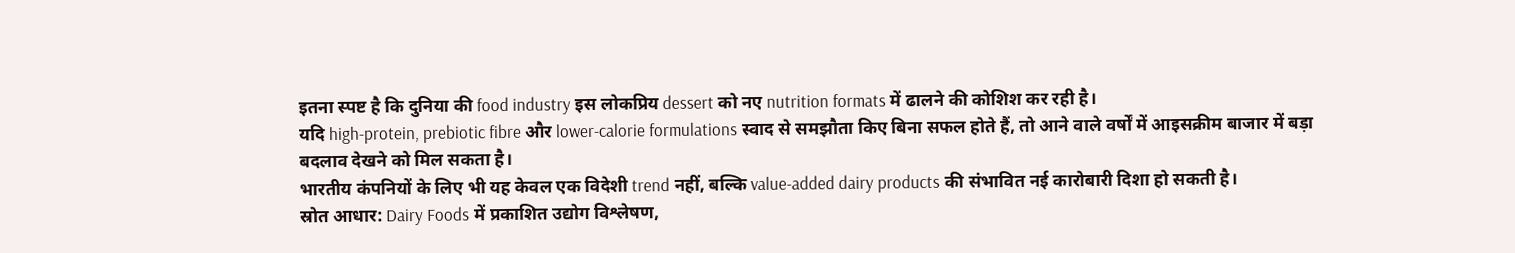इतना स्पष्ट है कि दुनिया की food industry इस लोकप्रिय dessert को नए nutrition formats में ढालने की कोशिश कर रही है।
यदि high-protein, prebiotic fibre और lower-calorie formulations स्वाद से समझौता किए बिना सफल होते हैं, तो आने वाले वर्षों में आइसक्रीम बाजार में बड़ा बदलाव देखने को मिल सकता है।
भारतीय कंपनियों के लिए भी यह केवल एक विदेशी trend नहीं, बल्कि value-added dairy products की संभावित नई कारोबारी दिशा हो सकती है।
स्रोत आधार: Dairy Foods में प्रकाशित उद्योग विश्लेषण,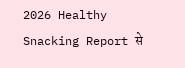2026 Healthy Snacking Report से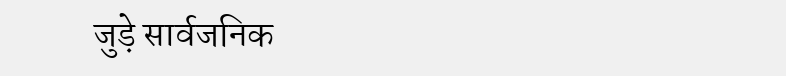जुड़े सार्वजनिक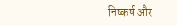निष्कर्ष और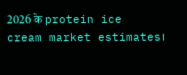2026 के protein ice cream market estimates।